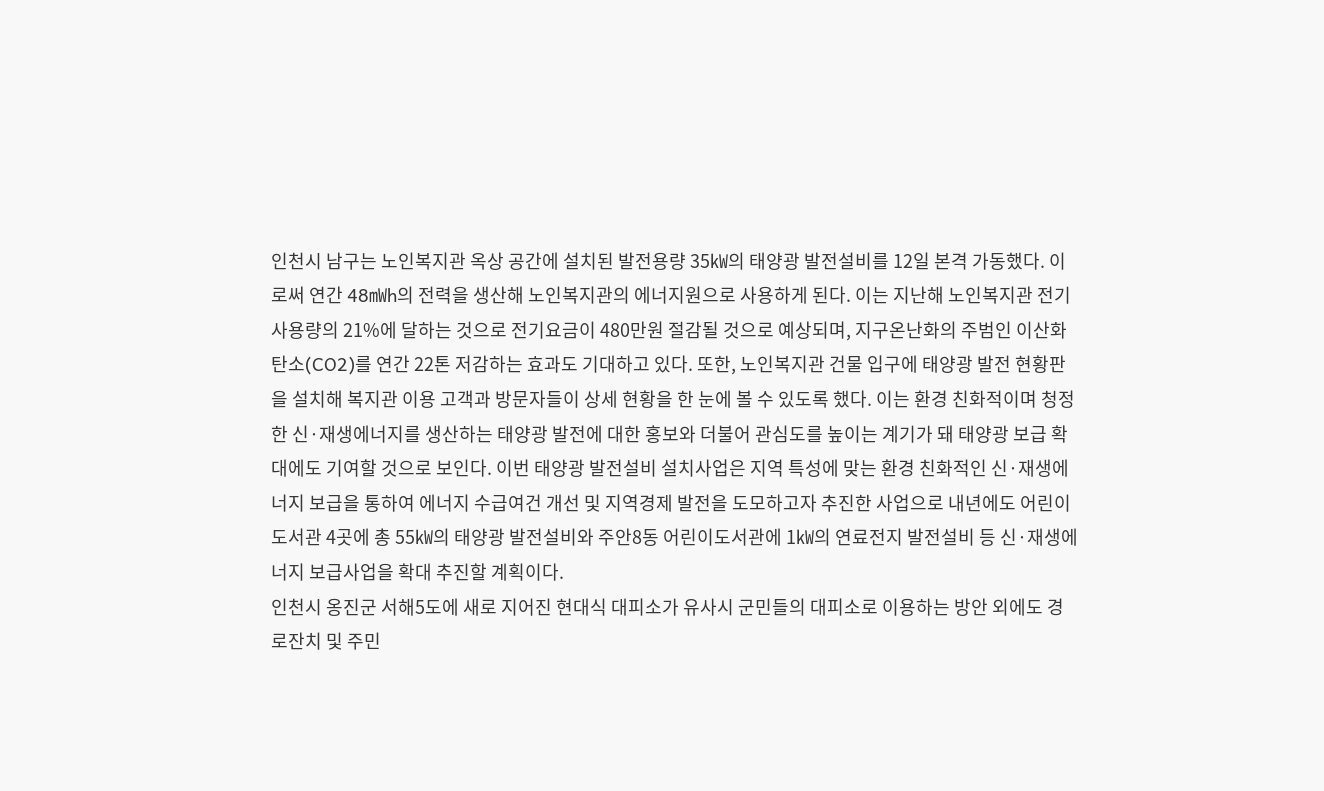인천시 남구는 노인복지관 옥상 공간에 설치된 발전용량 35㎾의 태양광 발전설비를 12일 본격 가동했다. 이로써 연간 48㎽h의 전력을 생산해 노인복지관의 에너지원으로 사용하게 된다. 이는 지난해 노인복지관 전기사용량의 21%에 달하는 것으로 전기요금이 480만원 절감될 것으로 예상되며, 지구온난화의 주범인 이산화탄소(CO2)를 연간 22톤 저감하는 효과도 기대하고 있다. 또한, 노인복지관 건물 입구에 태양광 발전 현황판을 설치해 복지관 이용 고객과 방문자들이 상세 현황을 한 눈에 볼 수 있도록 했다. 이는 환경 친화적이며 청정한 신·재생에너지를 생산하는 태양광 발전에 대한 홍보와 더불어 관심도를 높이는 계기가 돼 태양광 보급 확대에도 기여할 것으로 보인다. 이번 태양광 발전설비 설치사업은 지역 특성에 맞는 환경 친화적인 신·재생에너지 보급을 통하여 에너지 수급여건 개선 및 지역경제 발전을 도모하고자 추진한 사업으로 내년에도 어린이도서관 4곳에 총 55㎾의 태양광 발전설비와 주안8동 어린이도서관에 1㎾의 연료전지 발전설비 등 신·재생에너지 보급사업을 확대 추진할 계획이다.
인천시 옹진군 서해5도에 새로 지어진 현대식 대피소가 유사시 군민들의 대피소로 이용하는 방안 외에도 경로잔치 및 주민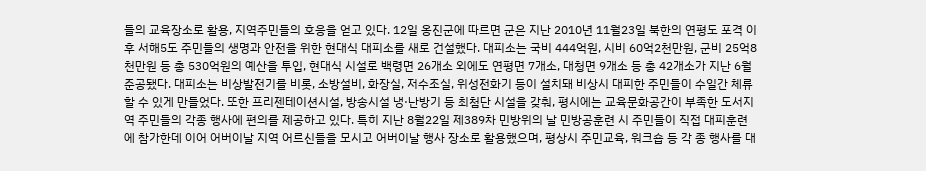들의 교육장소로 활용, 지역주민들의 호응을 얻고 있다. 12일 옹진군에 따르면 군은 지난 2010년 11월23일 북한의 연평도 포격 이후 서해5도 주민들의 생명과 안전을 위한 현대식 대피소를 새로 건설했다. 대피소는 국비 444억원, 시비 60억2천만원, 군비 25억8천만원 등 총 530억원의 예산을 투입, 현대식 시설로 백령면 26개소 외에도 연평면 7개소, 대청면 9개소 등 총 42개소가 지난 6월 준공됐다. 대피소는 비상발전기를 비롯, 소방설비, 화장실, 저수조실, 위성전화기 등이 설치돼 비상시 대피한 주민들이 수일간 체류할 수 있게 만들었다. 또한 프리젠테이션시설, 방송시설 냉·난방기 등 최첨단 시설을 갖춰, 평시에는 교육문화공간이 부족한 도서지역 주민들의 각종 행사에 편의를 제공하고 있다. 특히 지난 8월22일 제389차 민방위의 날 민방공훈련 시 주민들이 직접 대피훈련에 참가한데 이어 어버이날 지역 어르신들을 모시고 어버이날 행사 장소로 활용했으며, 평상시 주민교육, 워크숍 등 각 종 행사를 대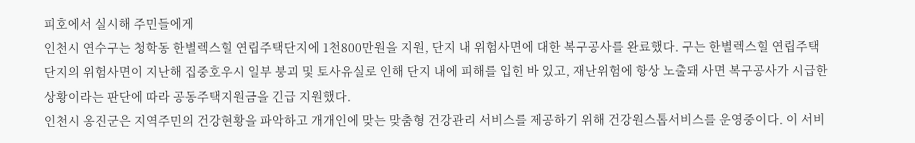피호에서 실시해 주민들에게
인천시 연수구는 청학동 한별렉스힐 연립주택단지에 1천800만원을 지원, 단지 내 위험사면에 대한 복구공사를 완료했다. 구는 한별렉스힐 연립주택단지의 위험사면이 지난해 집중호우시 일부 붕괴 및 토사유실로 인해 단지 내에 피해를 입힌 바 있고, 재난위험에 항상 노출돼 사면 복구공사가 시급한 상황이라는 판단에 따라 공동주택지원금을 긴급 지원했다.
인천시 옹진군은 지역주민의 건강현황을 파악하고 개개인에 맞는 맞춤형 건강관리 서비스를 제공하기 위해 건강원스톱서비스를 운영중이다. 이 서비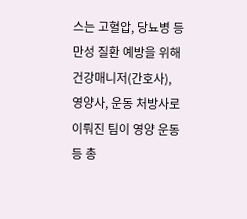스는 고혈압, 당뇨병 등 만성 질환 예방을 위해 건강매니저(간호사), 영양사, 운동 처방사로 이뤄진 팀이 영양 운동 등 총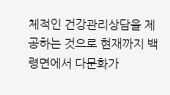체적인 건강관리상담을 제공하는 것으로 현재까지 백령면에서 다문화가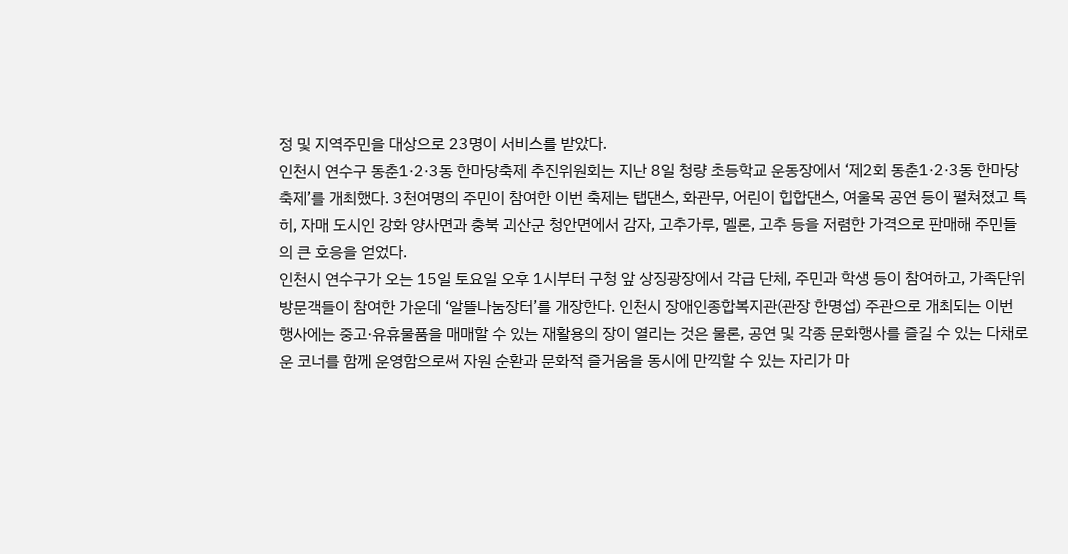정 및 지역주민을 대상으로 23명이 서비스를 받았다.
인천시 연수구 동춘1·2·3동 한마당축제 추진위원회는 지난 8일 청량 초등학교 운동장에서 ‘제2회 동춘1·2·3동 한마당축제’를 개최했다. 3천여명의 주민이 참여한 이번 축제는 탭댄스, 화관무, 어린이 힙합댄스, 여울목 공연 등이 펼쳐졌고 특히, 자매 도시인 강화 양사면과 충북 괴산군 청안면에서 감자, 고추가루, 멜론, 고추 등을 저렴한 가격으로 판매해 주민들의 큰 호응을 얻었다.
인천시 연수구가 오는 15일 토요일 오후 1시부터 구청 앞 상징광장에서 각급 단체, 주민과 학생 등이 참여하고, 가족단위 방문객들이 참여한 가운데 ‘알뜰나눔장터’를 개장한다. 인천시 장애인종합복지관(관장 한명섭) 주관으로 개최되는 이번 행사에는 중고·유휴물품을 매매할 수 있는 재활용의 장이 열리는 것은 물론, 공연 및 각종 문화행사를 즐길 수 있는 다채로운 코너를 함께 운영함으로써 자원 순환과 문화적 즐거움을 동시에 만끽할 수 있는 자리가 마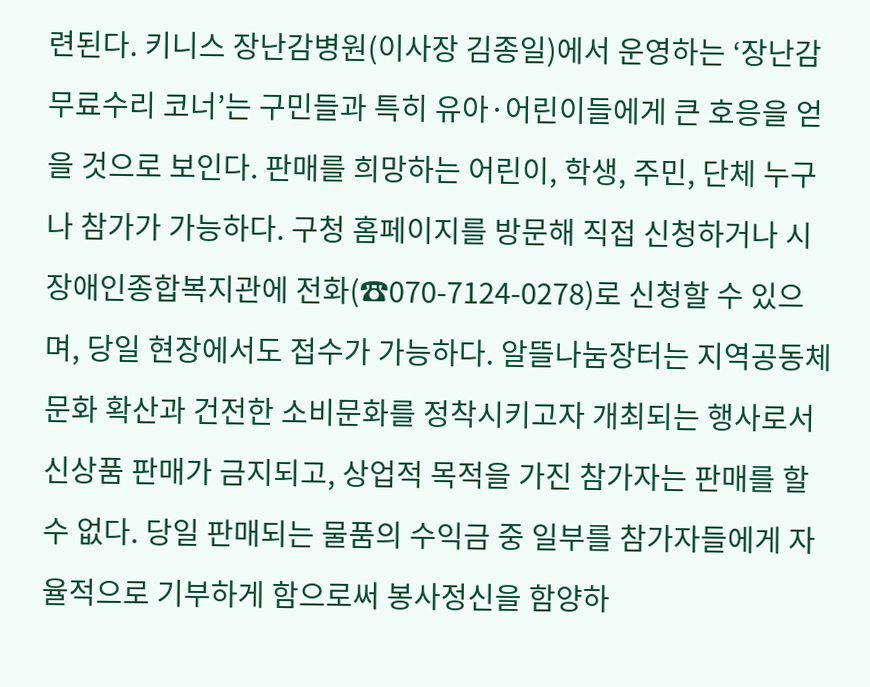련된다. 키니스 장난감병원(이사장 김종일)에서 운영하는 ‘장난감 무료수리 코너’는 구민들과 특히 유아·어린이들에게 큰 호응을 얻을 것으로 보인다. 판매를 희망하는 어린이, 학생, 주민, 단체 누구나 참가가 가능하다. 구청 홈페이지를 방문해 직접 신청하거나 시 장애인종합복지관에 전화(☎070-7124-0278)로 신청할 수 있으며, 당일 현장에서도 접수가 가능하다. 알뜰나눔장터는 지역공동체 문화 확산과 건전한 소비문화를 정착시키고자 개최되는 행사로서 신상품 판매가 금지되고, 상업적 목적을 가진 참가자는 판매를 할 수 없다. 당일 판매되는 물품의 수익금 중 일부를 참가자들에게 자율적으로 기부하게 함으로써 봉사정신을 함양하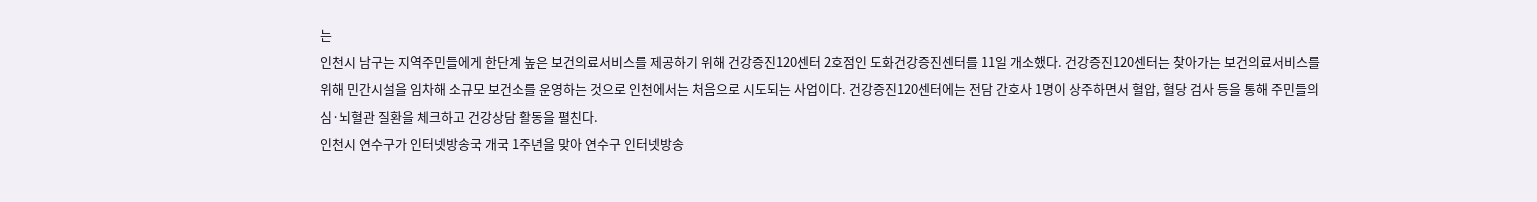는
인천시 남구는 지역주민들에게 한단계 높은 보건의료서비스를 제공하기 위해 건강증진120센터 2호점인 도화건강증진센터를 11일 개소했다. 건강증진120센터는 찾아가는 보건의료서비스를 위해 민간시설을 임차해 소규모 보건소를 운영하는 것으로 인천에서는 처음으로 시도되는 사업이다. 건강증진120센터에는 전담 간호사 1명이 상주하면서 혈압, 혈당 검사 등을 통해 주민들의 심·뇌혈관 질환을 체크하고 건강상담 활동을 펼친다.
인천시 연수구가 인터넷방송국 개국 1주년을 맞아 연수구 인터넷방송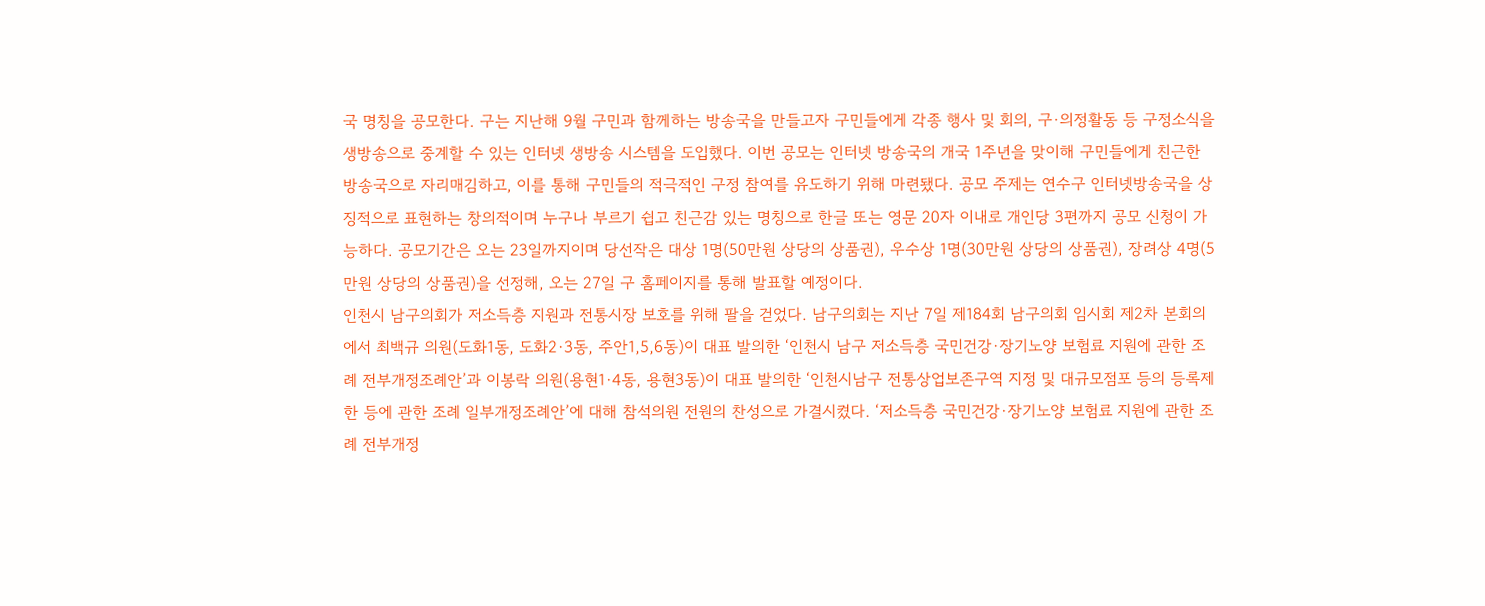국 명칭을 공모한다. 구는 지난해 9월 구민과 함께하는 방송국을 만들고자 구민들에게 각종 행사 및 회의, 구·의정활동 등 구정소식을 생방송으로 중계할 수 있는 인터넷 생방송 시스템을 도입했다. 이번 공모는 인터넷 방송국의 개국 1주년을 맞이해 구민들에게 친근한 방송국으로 자리매김하고, 이를 통해 구민들의 적극적인 구정 참여를 유도하기 위해 마련됐다. 공모 주제는 연수구 인터넷방송국을 상징적으로 표현하는 창의적이며 누구나 부르기 쉽고 친근감 있는 명칭으로 한글 또는 영문 20자 이내로 개인당 3편까지 공모 신청이 가능하다. 공모기간은 오는 23일까지이며 당선작은 대상 1명(50만원 상당의 상품권), 우수상 1명(30만원 상당의 상품권), 장려상 4명(5만원 상당의 상품권)을 선정해, 오는 27일 구 홈페이지를 통해 발표할 예정이다.
인천시 남구의회가 저소득층 지원과 전통시장 보호를 위해 팔을 걷었다. 남구의회는 지난 7일 제184회 남구의회 임시회 제2차 본회의에서 최백규 의원(도화1동, 도화2·3동, 주안1,5,6동)이 대표 발의한 ‘인천시 남구 저소득층 국민건강·장기노양 보험료 지원에 관한 조례 전부개정조례안’과 이봉락 의원(용현1·4동, 용현3동)이 대표 발의한 ‘인천시남구 전통상업보존구역 지정 및 대규모점포 등의 등록제한 등에 관한 조례 일부개정조례안’에 대해 참석의원 전원의 찬성으로 가결시켰다. ‘저소득층 국민건강·장기노양 보험료 지원에 관한 조례 전부개정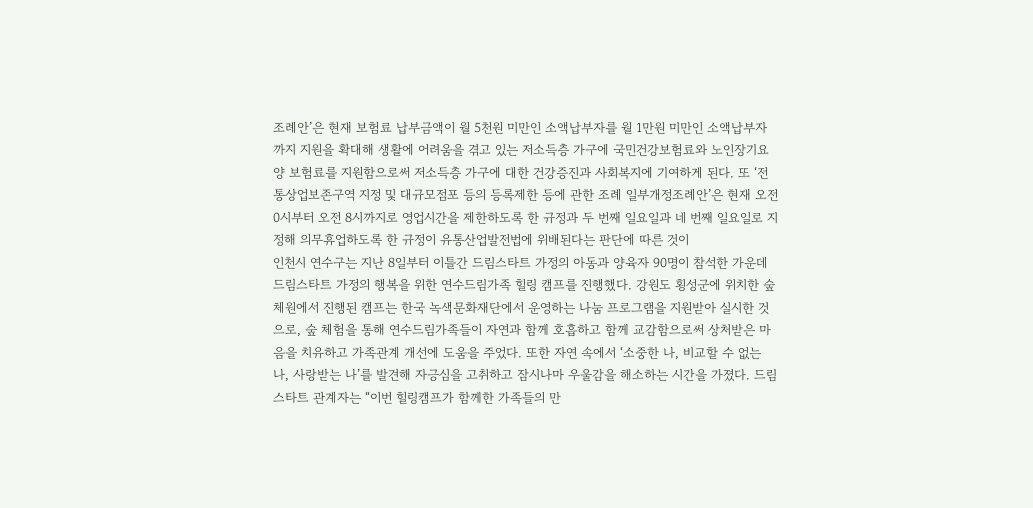조례안’은 현재 보험료 납부금액이 월 5천원 미만인 소액납부자를 월 1만원 미만인 소액납부자까지 지원을 확대해 생활에 어려움을 겪고 있는 저소득층 가구에 국민건강보험료와 노인장기요양 보험료를 지원함으로써 저소득층 가구에 대한 건강증진과 사회복지에 기여하게 된다. 또 ‘전통상업보존구역 지정 및 대규모점포 등의 등록제한 등에 관한 조례 일부개정조례안’은 현재 오전 0시부터 오전 8시까지로 영업시간을 제한하도록 한 규정과 두 번째 일요일과 네 번째 일요일로 지정해 의무휴업하도록 한 규정이 유통산업발전법에 위배된다는 판단에 따른 것이
인천시 연수구는 지난 8일부터 이틀간 드림스타트 가정의 아동과 양육자 90명이 참석한 가운데 드림스타트 가정의 행복을 위한 연수드림가족 힐링 캠프를 진행했다. 강원도 횡성군에 위치한 숲체원에서 진행된 캠프는 한국 녹색문화재단에서 운영하는 나눔 프로그램을 지원받아 실시한 것으로, 숲 체험을 통해 연수드림가족들이 자연과 함께 호흡하고 함께 교감함으로써 상처받은 마음을 치유하고 가족관계 개선에 도움을 주었다. 또한 자연 속에서 ‘소중한 나, 비교할 수 없는 나, 사랑받는 나’를 발견해 자긍심을 고취하고 잠시나마 우울감을 해소하는 시간을 가졌다. 드림스타트 관계자는 “이번 힐링캠프가 함께한 가족들의 만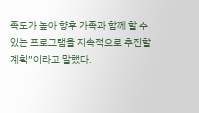족도가 높아 향후 가족과 함께 할 수 있는 프로그램을 지속적으로 추진할 계획”이라고 말했다.